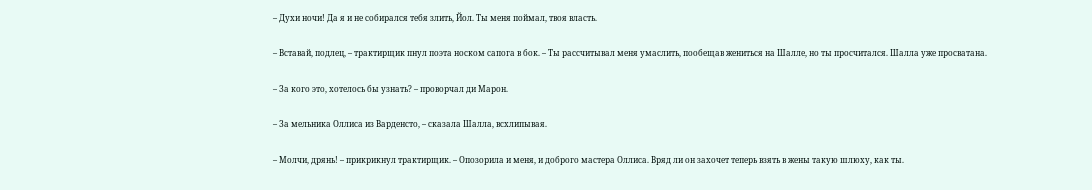– Духи ночи! Да я и не собирался тебя злить, Йол. Ты меня поймал, твоя власть.

– Вставай, подлец, – трактирщик пнул поэта носком сапога в бок. – Ты рассчитывал меня умаслить, пообещав жениться на Шалле, но ты просчитался. Шалла уже просватана.

– За кого это, хотелось бы узнать? – проворчал ди Марон.

– За мельника Оллиса из Варденсто, – сказала Шалла, всхлипывая.

– Молчи, дрянь! – прикрикнул трактирщик. – Опозорила и меня, и доброго мастера Оллиса. Вряд ли он захочет теперь взять в жены такую шлюху, как ты.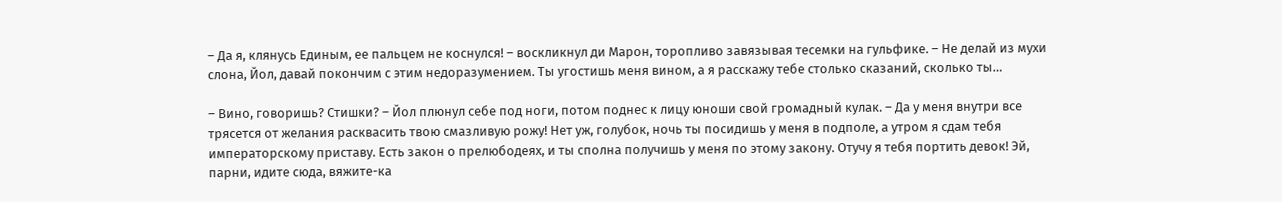– Да я, клянусь Единым, ее пальцем не коснулся! – воскликнул ди Марон, торопливо завязывая тесемки на гульфике. – Не делай из мухи слона, Йол, давай покончим с этим недоразумением. Ты угостишь меня вином, а я расскажу тебе столько сказаний, сколько ты…

– Вино, говоришь? Стишки? – Йол плюнул себе под ноги, потом поднес к лицу юноши свой громадный кулак. – Да у меня внутри все трясется от желания расквасить твою смазливую рожу! Нет уж, голубок, ночь ты посидишь у меня в подполе, а утром я сдам тебя императорскому приставу. Есть закон о прелюбодеях, и ты сполна получишь у меня по этому закону. Отучу я тебя портить девок! Эй, парни, идите сюда, вяжите-ка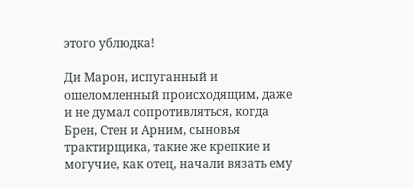этого ублюдка!

Ди Марон, испуганный и ошеломленный происходящим, даже и не думал сопротивляться, когда Брен, Стен и Арним, сыновья трактирщика, такие же крепкие и могучие, как отец, начали вязать ему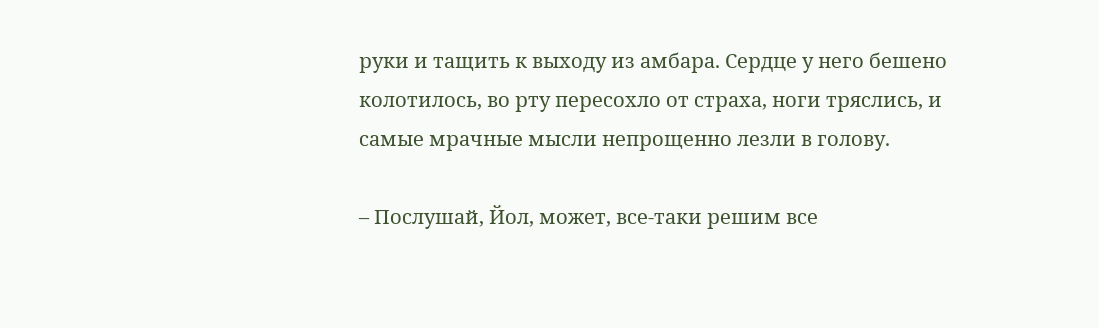руки и тащить к выходу из амбара. Сердце у него бешено колотилось, во рту пересохло от страха, ноги тряслись, и самые мрачные мысли непрощенно лезли в голову.

– Послушай, Йол, может, все-таки решим все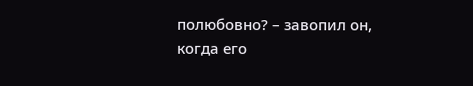полюбовно? – завопил он, когда его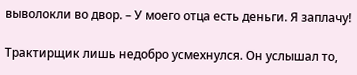выволокли во двор. – У моего отца есть деньги. Я заплачу!

Трактирщик лишь недобро усмехнулся. Он услышал то,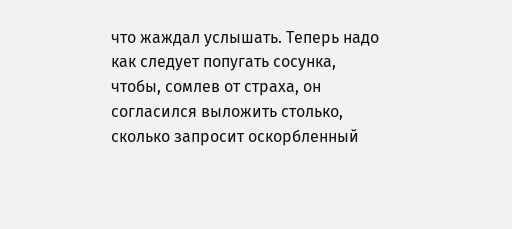что жаждал услышать. Теперь надо как следует попугать сосунка, чтобы, сомлев от страха, он согласился выложить столько, сколько запросит оскорбленный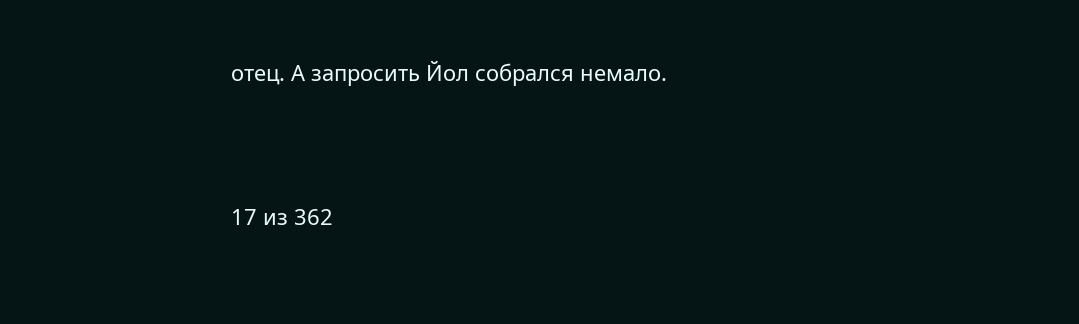отец. А запросить Йол собрался немало.



17 из 362